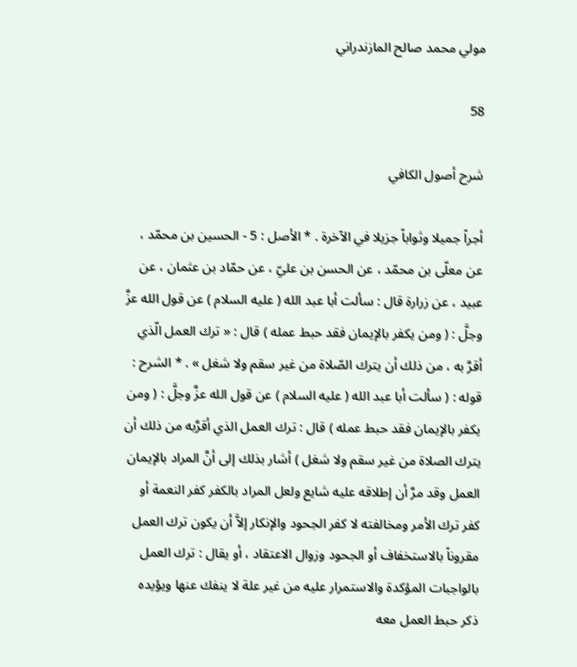مولي محمد صالح المازندراني

58

شرح أصول الكافي

أجراً جميلا وثواباً جزيلا في الآخرة . * الأصل : 5 - الحسين بن محمّد ، عن معلّى بن محمّد ، عن الحسن بن عليّ ، عن حمّاد بن عثمان ، عن عبيد ، عن زرارة قال : سألت أبا عبد الله ( عليه السلام ) عن قول الله عزَّ وجلَّ : ( ومن يكفر بالإيمان فقد حبط عمله ) قال : « ترك العمل الّذي أقرَّ به ، من ذلك أن يترك الصّلاة من غير سقم ولا شغل » . * الشرح : قوله : ( سألت أبا عبد الله ( عليه السلام ) عن قول الله عزَّ وجلَّ : ( ومن يكفر بالإيمان فقد حبط عمله ) قال : ترك العمل الذي أقرَّبه من ذلك أن يترك الصلاة من غير سقم ولا شغل ) أشار بذلك إلى أنَّ المراد بالإيمان العمل وقد مرَّ أن إطلاقه عليه شايع ولعل المراد بالكفر كفر النعمة أو كفر ترك الأمر ومخالفته لا كفر الجحود والإنكار إلاَّ أن يكون ترك العمل مقروناً بالاستخفاف أو الجحود وزوال الاعتقاد ، أو يقال : ترك العمل بالواجبات المؤكدة والاستمرار عليه من غير علة لا ينفك عنها ويؤيده ذكر حبط العمل معه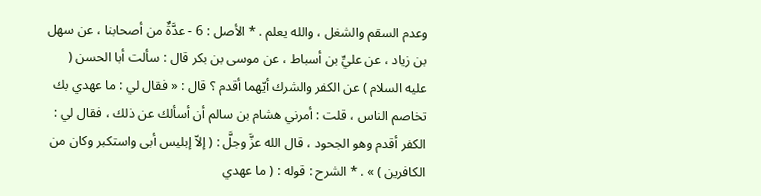وعدم السقم والشغل ، والله يعلم . * الأصل : 6 - عدَّةٌ من أصحابنا ، عن سهل بن زياد ، عن عليِّ بن أسباط ، عن موسى بن بكر قال : سألت أبا الحسن ( عليه السلام ) عن الكفر والشرك أيّهما أقدم ؟ قال : « فقال لي : ما عهدي بك تخاصم الناس ، قلت : أمرني هشام بن سالم أن أسألك عن ذلك ، فقال لي : الكفر أقدم وهو الجحود ، قال الله عزَّ وجلَّ : ( إلاّ إبليس أبى واستكبر وكان من الكافرين ) » . * الشرح : قوله : ( ما عهدي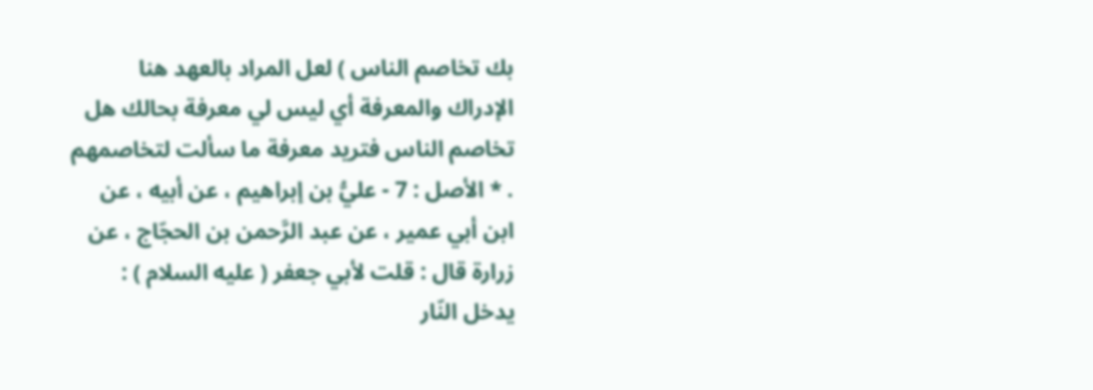بك تخاصم الناس ) لعل المراد بالعهد هنا الإدراك والمعرفة أي ليس لي معرفة بحالك هل تخاصم الناس فتريد معرفة ما سألت لتخاصمهم . * الأصل : 7 - عليُّ بن إبراهيم ، عن أبيه ، عن ابن أبي عمير ، عن عبد الرَّحمن بن الحجّاج ، عن زرارة قال : قلت لأبي جعفر ( عليه السلام ) : يدخل النّار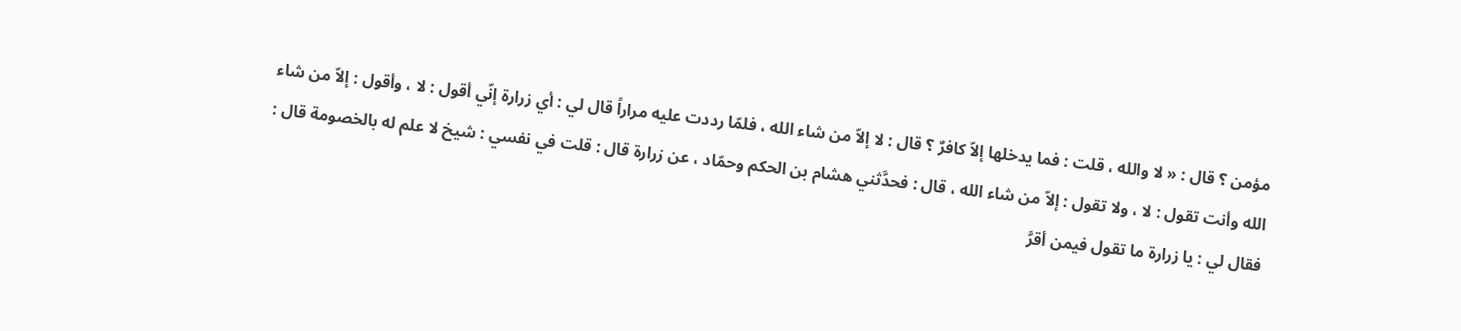مؤمن ؟ قال : « لا والله ، قلت : فما يدخلها إلاّ كافرٌ ؟ قال : لا إلاّ من شاء الله ، فلمّا رددت عليه مراراً قال لي : أي زرارة إنّي أقول : لا ، وأقول : إلاّ من شاء الله وأنت تقول : لا ، ولا تقول : إلاّ من شاء الله ، قال : فحدَّثني هشام بن الحكم وحمّاد ، عن زرارة قال : قلت في نفسي : شيخ لا علم له بالخصومة قال : فقال لي : يا زرارة ما تقول فيمن أقرَّ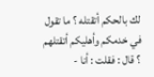لك بالحكم أتقتله ؟ ما تقول في خدمكم وأهليكم أتقتلهم ؟ قال : فقلت : أنا -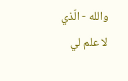والله - الّذي لا علم لي